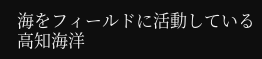海をフィールドに活動している高知海洋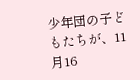少年団の子どもたちが、11月16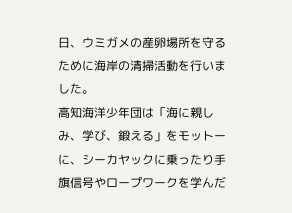日、ウミガメの産卵場所を守るために海岸の清掃活動を行いました。
高知海洋少年団は「海に親しみ、学び、鍛える」をモットーに、シーカヤックに乗ったり手旗信号やロープワークを学んだ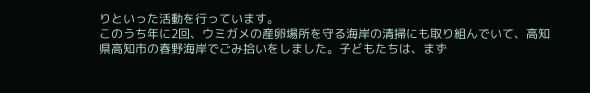りといった活動を行っています。
このうち年に2回、ウミガメの産卵場所を守る海岸の清掃にも取り組んでいて、高知県高知市の春野海岸でごみ拾いをしました。子どもたちは、まず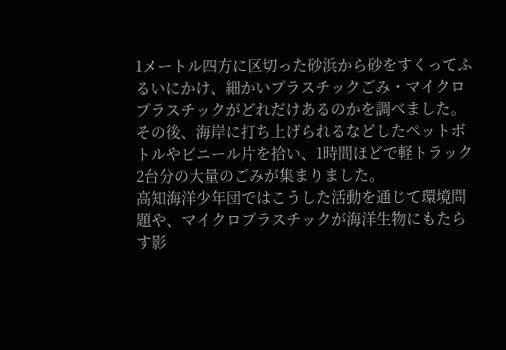1メートル四方に区切った砂浜から砂をすくってふるいにかけ、細かいプラスチックごみ・マイクロプラスチックがどれだけあるのかを調べました。
その後、海岸に打ち上げられるなどしたペットボトルやビニール片を拾い、1時間ほどで軽トラック2台分の大量のごみが集まりました。
高知海洋少年団ではこうした活動を通じて環境問題や、マイクロプラスチックが海洋生物にもたらす影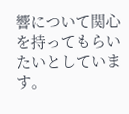響について関心を持ってもらいたいとしています。